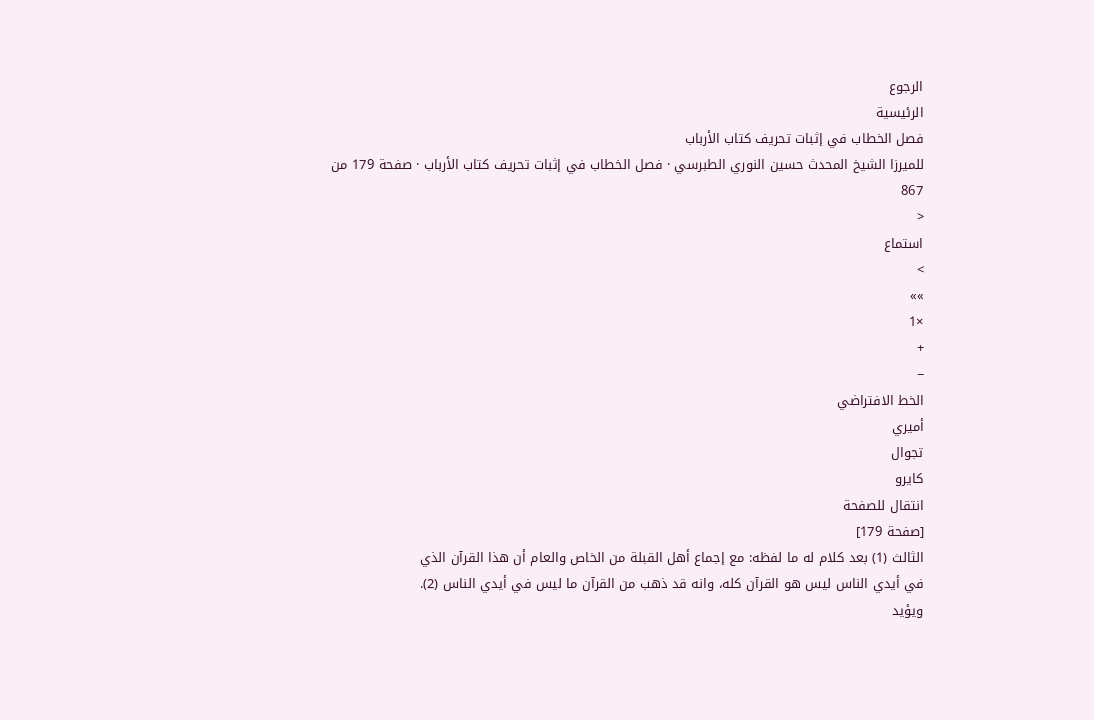الرجوع
الرئيسية
فصل الخطاب في إثبات تحريف كتاب الأرباب
للميرزا الشيخ المحدث حسين النوري الطبرسي · فصل الخطاب في إثبات تحريف كتاب الأرباب · صفحة 179 من 867
<
استماع
>
»»
×1
+
−
الخط الافتراضي
أميري
تجوال
كايرو
انتقال للصفحة
[صفحة 179]
الثالث (1) بعد كلام له ما لفظه: مع إجماع أهل القبلة من الخاص والعام أن هذا القرآن الذي
في أيدي الناس ليس هو القرآن كله، وانه قد ذهب من القرآن ما ليس في أيدي الناس (2).
ويؤيد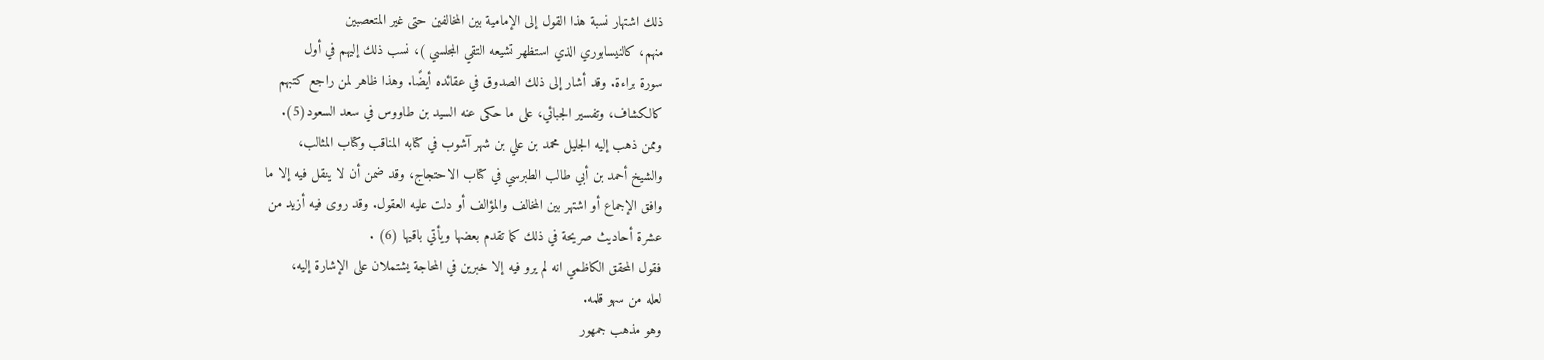ذلك اشتهار نسبة هذا القول إلى الإمامية بين المخالفين حتى غير المتعصبين
منهم، كالنيسابوري الذي استظهر تشيعه التقي المجلسي )، نسب ذلك إليهم في أول
سورة براءة. وقد أشار إلى ذلك الصدوق في عقائده أيضًا. وهذا ظاهر لمن راجع كتبهم
كالكشاف، وتفسير الجبائي، على ما حكى عنه السيد بن طاووس في سعد السعود(5).
وممن ذهب إليه الجليل محمد بن علي بن شهر آشوب في كتابه المناقب وكتاب المثالب،
والشيخ أحمد بن أبي طالب الطبرسي في كتاب الاحتجاج، وقد ضمن أن لا ينقل فيه إلا ما
وافق الإجماع أو اشتهر بين المخالف والمؤالف أو دلت عليه العقول. وقد روى فيه أزيد من
عشرة أحاديث صريحة في ذلك كما تقدم بعضها ويأتي باقيها (6) .
فقول المحقق الكاظمي انه لم يرو فيه إلا خبرين في المحاجة يشتملان على الإشارة إليه،
لعله من سهو قلمه.
وهو مذهب جمهور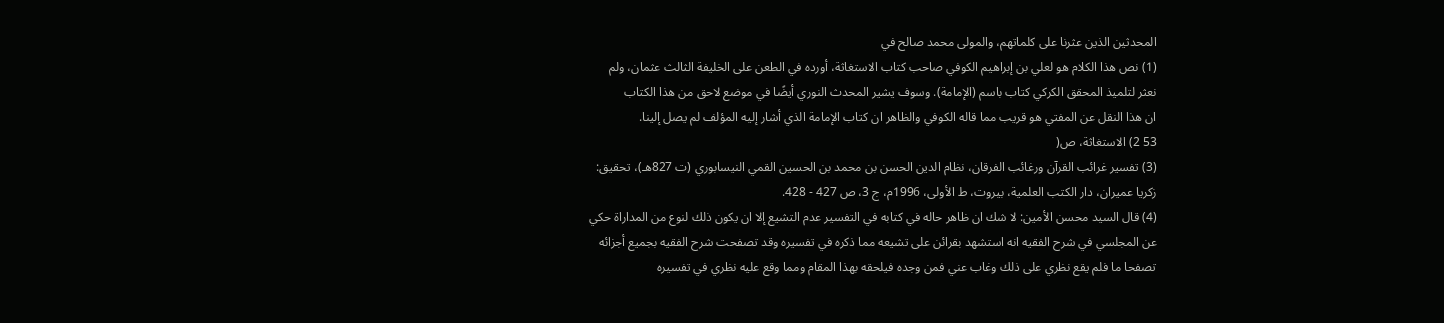المحدثين الذين عثرنا على كلماتهم، والمولى محمد صالح في
(1) نص هذا الكلام هو لعلي بن إبراهيم الكوفي صاحب كتاب الاستغاثة، أورده في الطعن على الخليفة الثالث عثمان، ولم
نعثر لتلميذ المحقق الكركي كتاب باسم (الإمامة). وسوف يشير المحدث النوري أيضًا في موضع لاحق من هذا الكتاب
ان هذا النقل عن المفتي هو قريب مما قاله الكوفي والظاهر ان كتاب الإمامة الذي أشار إليه المؤلف لم يصل إلينا.
53 2) الاستغاثة، ص(
(3) تفسير غرائب القرآن ورغائب الفرقان، نظام الدين الحسن بن محمد بن الحسين القمي النيسابوري (ت 827هـ)، تحقيق:
زكريا عميران، دار الكتب العلمية، بيروت، ط الأولى، 1996م، ج 3، ص 427 - 428.
(4) قال السيد محسن الأمين: لا شك ان ظاهر حاله في كتابه في التفسير عدم التشيع إلا ان يكون ذلك لنوع من المداراة حكي
عن المجلسي في شرح الفقيه انه استشهد بقرائن على تشيعه مما ذكره في تفسيره وقد تصفحت شرح الفقيه بجميع أجزائه
تصفحا ما فلم يقع نظري على ذلك وغاب عني فمن وجده فيلحقه بهذا المقام ومما وقع عليه نظري في تفسيره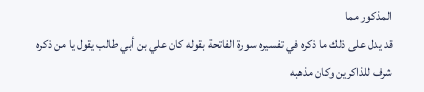المذكور مما
قد يدل على ذلك ما ذكره في تفسيره سورة الفاتحة بقوله كان علي بن أبي طالب يقول يا من ذكره شرف للذاكرين وكان مذهبه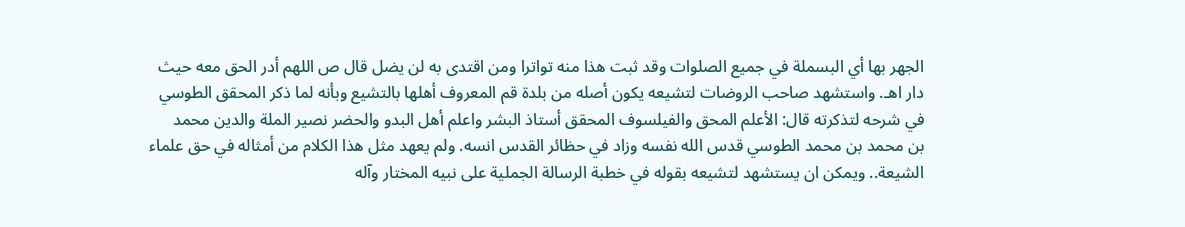الجهر بها أي البسملة في جميع الصلوات وقد ثبت هذا منه تواترا ومن اقتدى به لن يضل قال ص اللهم أدر الحق معه حيث
دار اهـ. واستشهد صاحب الروضات لتشيعه يكون أصله من بلدة قم المعروف أهلها بالتشيع وبأنه لما ذكر المحقق الطوسي
في شرحه لتذكرته قال: الأعلم المحق والفيلسوف المحقق أستاذ البشر واعلم أهل البدو والحضر نصير الملة والدين محمد
بن محمد بن محمد الطوسي قدس الله نفسه وزاد في حظائر القدس انسه. ولم يعهد مثل هذا الكلام من أمثاله في حق علماء
الشيعة.. ويمكن ان يستشهد لتشيعه بقوله في خطبة الرسالة الجملية على نبيه المختار وآله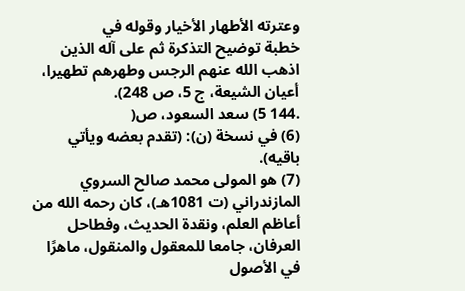وعترته الأطهار الأخيار وقوله في
خطبة توضيح التذكرة ثم على آله الذين اذهب الله عنهم الرجس وطهرهم تطهيرا، أعيان الشيعة، ج 5، ص 248).
.144 5) سعد السعود، ص(
(6) في نسخة (ن): (تقدم بعضه ويأتي باقيه).
(7) هو المولى محمد صالح السروي المازندراني (ت 1081هـ)، كان رحمه الله من أعاظم العلم، ونقدة الحديث، وفطاحل
العرفان، جامعا للمعقول والمنقول، ماهرًا في الأصول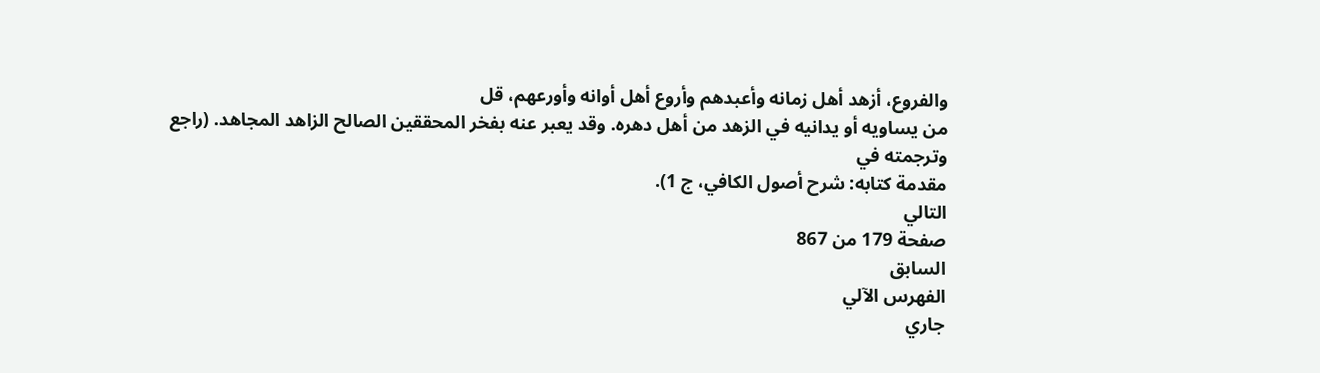والفروع، أزهد أهل زمانه وأعبدهم وأروع أهل أوانه وأورعهم، قل
من يساويه أو يدانيه في الزهد من أهل دهره. وقد يعبر عنه بفخر المحققين الصالح الزاهد المجاهد. (راجع وترجمته في
مقدمة كتابه: شرح أصول الكافي، ج 1).
التالي
صفحة 179 من 867
السابق
الفهرس الآلي
جاري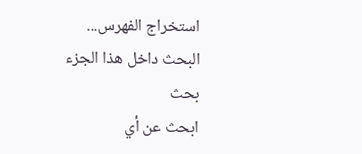استخراج الفهرس...
البحث داخل هذا الجزء
بحث
ابحث عن أي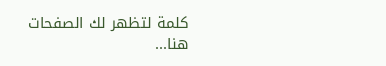كلمة لتظهر لك الصفحات هنا...